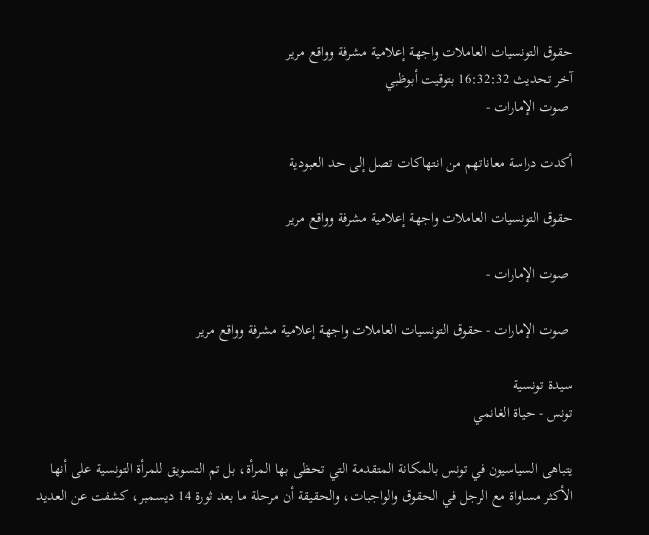حقوق التونسيات العاملات واجهة إعلامية مشرفة وواقع مرير
آخر تحديث 16:32:32 بتوقيت أبوظبي
 صوت الإمارات -

أكدت دراسة معاناتهم من انتهاكات تصل إلى حد العبودية

حقوق التونسيات العاملات واجهة إعلامية مشرفة وواقع مرير

 صوت الإمارات -

 صوت الإمارات - حقوق التونسيات العاملات واجهة إعلامية مشرفة وواقع مرير

سيدة تونسية
تونس - حياة الغانمي

يتباهى السياسيون في تونس بالمكانة المتقدمة التي تحظى بها المرأة، بل تم التسويق للمرأة التونسية على أنها الأكثر مساواة مع الرجل في الحقوق والواجبات، والحقيقة أن مرحلة ما بعد ثورة 14 ديسمبر، كشفت عن العديد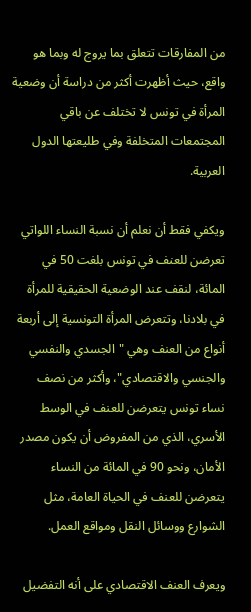من المفارقات تتعلق بما يروج له وبما هو واقع، حيث أظهرت أكثر من دراسة أن وضعية المرأة في تونس لا تختلف عن باقي المجتمعات المتخلفة وفي طليعتها الدول العربية.

ويكفي فقط أن نعلم أن نسبة النساء اللواتي تعرضن للعنف في تونس بلغت 50 في المائة، لنقف عند الوضعية الحقيقية للمرأة في بلادنا، وتتعرض المرأة التونسية إلى أربعة أنواع من العنف وهي "الجسدي والنفسي والجنسي والاقتصادي"، وأكثر من نصف نساء تونس يتعرضن للعنف في الوسط الأسري، الذي من المفروض أن يكون مصدر الأمان، ونحو 90 في المائة من النساء يتعرضن للعنف في الحياة العامة، مثل الشوارع ووسائل النقل ومواقع العمل.

ويعرف العنف الاقتصادي على أنه التفضيل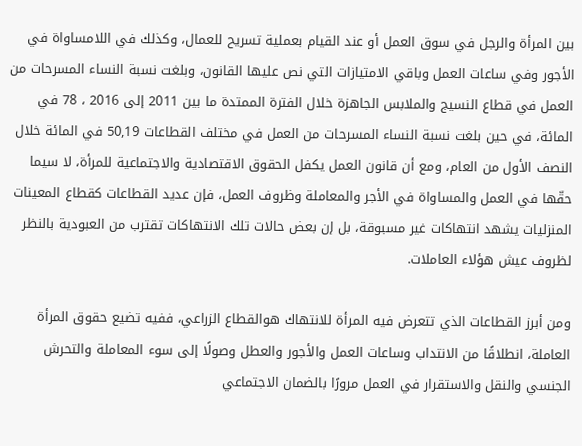بين المرأة والرجل في سوق العمل أو عند القيام بعملية تسريح للعمال، وكذلك في اللامساواة في الأجور وفي ساعات العمل وباقي الامتيازات التي نص عليها القانون، وبلغت نسبة النساء المسرحات من العمل في قطاع النسيج والملابس الجاهزة خلال الفترة الممتدة ما بين 2011 إلى 2016 ، 78 في المائة، في حين بلغت نسبة النساء المسرحات من العمل في مختلف القطاعات 50,19 في المائة خلال النصف الأول من العام، ومع أن قانون العمل يكفل الحقوق الاقتصادية والاجتماعية للمرأة، لا سيما حقّها في العمل والمساواة في الأجر والمعاملة وظروف العمل، فإن عديد القطاعات كقطاع المعينات المنزليات يشهد انتهاكات غير مسبوقة، بل إن بعض حالات تلك الانتهاكات تقترب من العبودية بالنظر لظروف عيش هؤلاء العاملات.

ومن أبرز القطاعات الذي تتعرض فيه المرأة للانتهاك هوالقطاع الزراعي، ففيه تضيع حقوق المرأة العاملة، انطلاقًا من الانتداب وساعات العمل والأجور والعطل وصولًا إلى سوء المعاملة والتحرش الجنسي والنقل والاستقرار في العمل مرورًا بالضمان الاجتماعي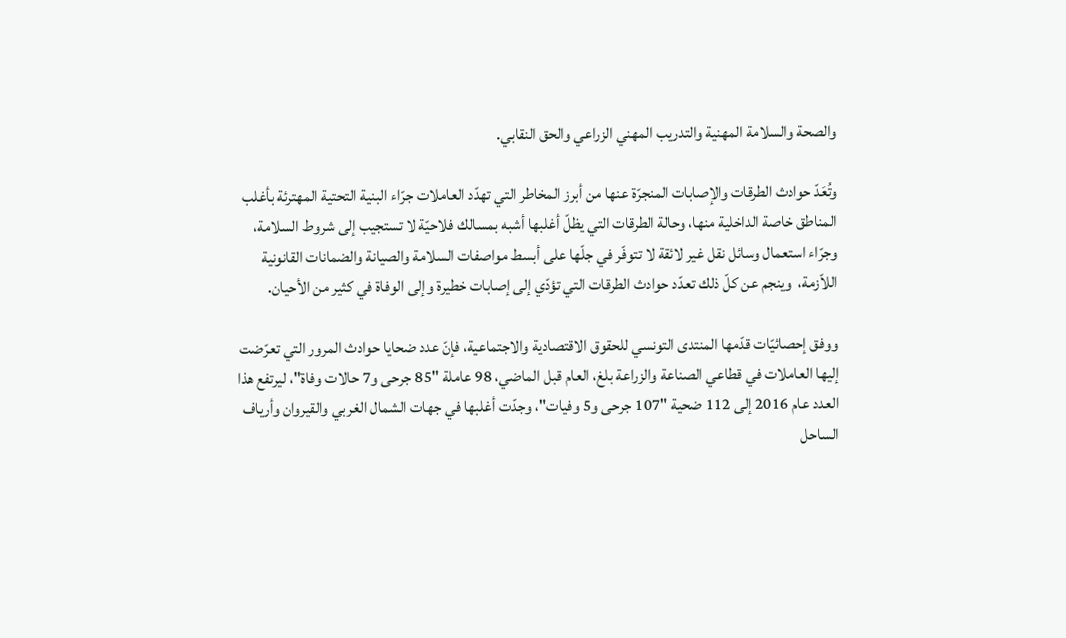والصحة والسلامة المهنية والتدريب المهني الزراعي والحق النقابي.

وتُعَدّ حوادث الطرقات والإصابات المنجرّة عنها من أبرز المخاطر التي تهدّد العاملات جرّاء البنية التحتية المهترئة بأغلب المناطق خاصة الداخلية منها، وحالة الطرقات التي يظلّ أغلبها أشبه بمسالك فلاحيّة لا تستجيب إلى شروط السلامة، وجرّاء استعمال وسائل نقل غير لائقة لا تتوفّر في جلّها على أبسط مواصفات السلامة والصيانة والضمانات القانونية اللاّزمة،  وينجم عن كلّ ذلك تعدّد حوادث الطرقات التي تؤدّي إلى إصابات خطيرة وإلى الوفاة في كثير من الأحيان.

ووفق إحصائيّات قدّمها المنتدى التونسي للحقوق الاقتصادية والاجتماعية، فإنّ عدد ضحايا حوادث المرور التي تعرّضت إليها العاملات في قطاعي الصناعة والزراعة بلغ، العام قبل الماضي، 98 عاملة "85 جرحى و7 حالات وفاة"، ليرتفع هذا العدد عام 2016 إلى 112 ضحية "107 جرحى و5 وفيات"، وجدّت أغلبها في جهات الشمال الغربي والقيروان وأرياف الساحل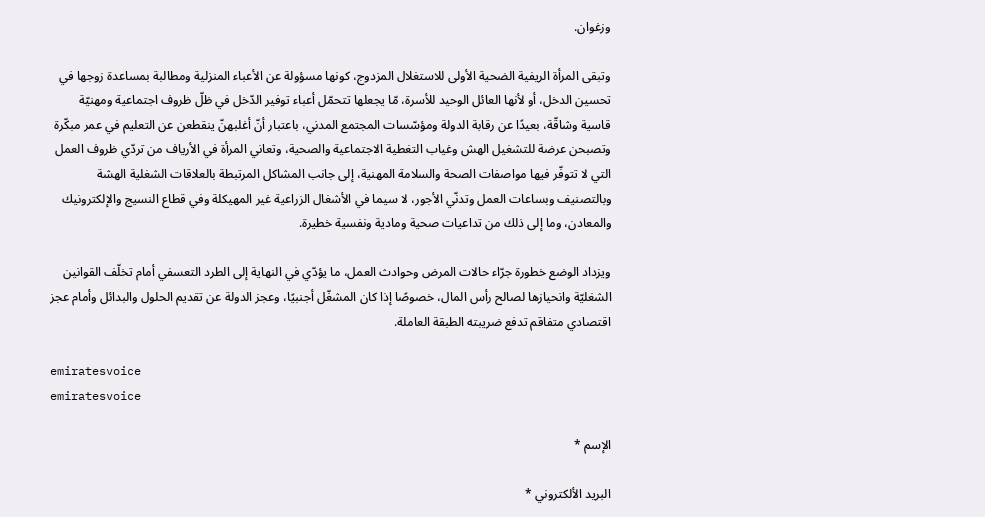وزغوان.

وتبقى المرأة الريفية الضحية الأولى للاستغلال المزدوج، كونها مسؤولة عن الأعباء المنزلية ومطالبة بمساعدة زوجها في تحسين الدخل، أو لأنها العائل الوحيد للأسرة، مّا يجعلها تتحمّل أعباء توفير الدّخل في ظلّ ظروف اجتماعية ومهنيّة قاسية وشاقّة، بعيدًا عن رقابة الدولة ومؤسّسات المجتمع المدني، باعتبار أنّ أغلبهنّ ينقطعن عن التعليم في عمر مبكّرة وتصبحن عرضة للتشغيل الهش وغياب التغطية الاجتماعية والصحية، وتعاني المرأة في الأرياف من تردّي ظروف العمل التي لا تتوفّر فيها مواصفات الصحة والسلامة المهنية، إلى جانب المشاكل المرتبطة بالعلاقات الشغلية الهشة وبالتصنيف وبساعات العمل وتدنّي الأجور، لا سيما في الأشغال الزراعية غير المهيكلة وفي قطاع النسيج والإلكترونيك والمعادن، وما إلى ذلك من تداعيات صحية ومادية ونفسية خطيرة.

ويزداد الوضع خطورة جرّاء حالات المرض وحوادث العمل، ما يؤدّي في النهاية إلى الطرد التعسفي أمام تخلّف القوانين الشغليّة وانحيازها لصالح رأس المال، خصوصًا إذا كان المشغّل أجنبيًا، وعجز الدولة عن تقديم الحلول والبدائل وأمام عجز اقتصادي متفاقم تدفع ضريبته الطبقة العاملة.

emiratesvoice
emiratesvoice

الإسم *

البريد الألكتروني *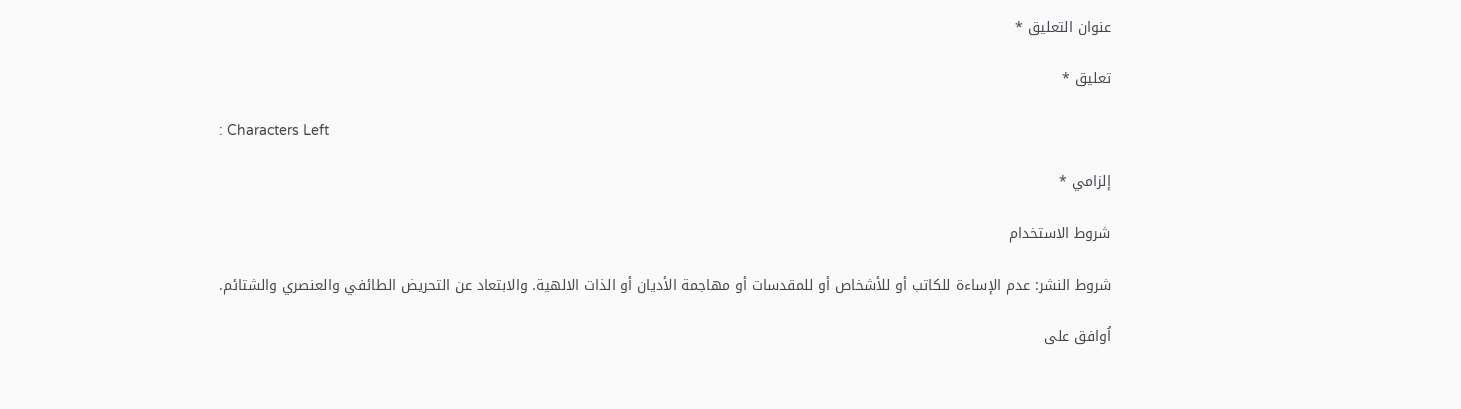عنوان التعليق *

تعليق *

: Characters Left

إلزامي *

شروط الاستخدام

شروط النشر: عدم الإساءة للكاتب أو للأشخاص أو للمقدسات أو مهاجمة الأديان أو الذات الالهية. والابتعاد عن التحريض الطائفي والعنصري والشتائم.

اُوافق على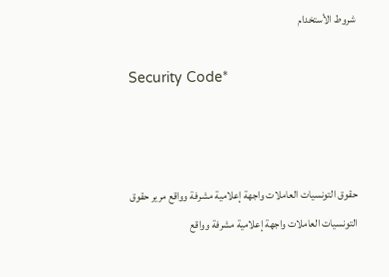شروط الأستخدام

Security Code*



حقوق التونسيات العاملات واجهة إعلامية مشرفة وواقع مرير حقوق التونسيات العاملات واجهة إعلامية مشرفة وواقع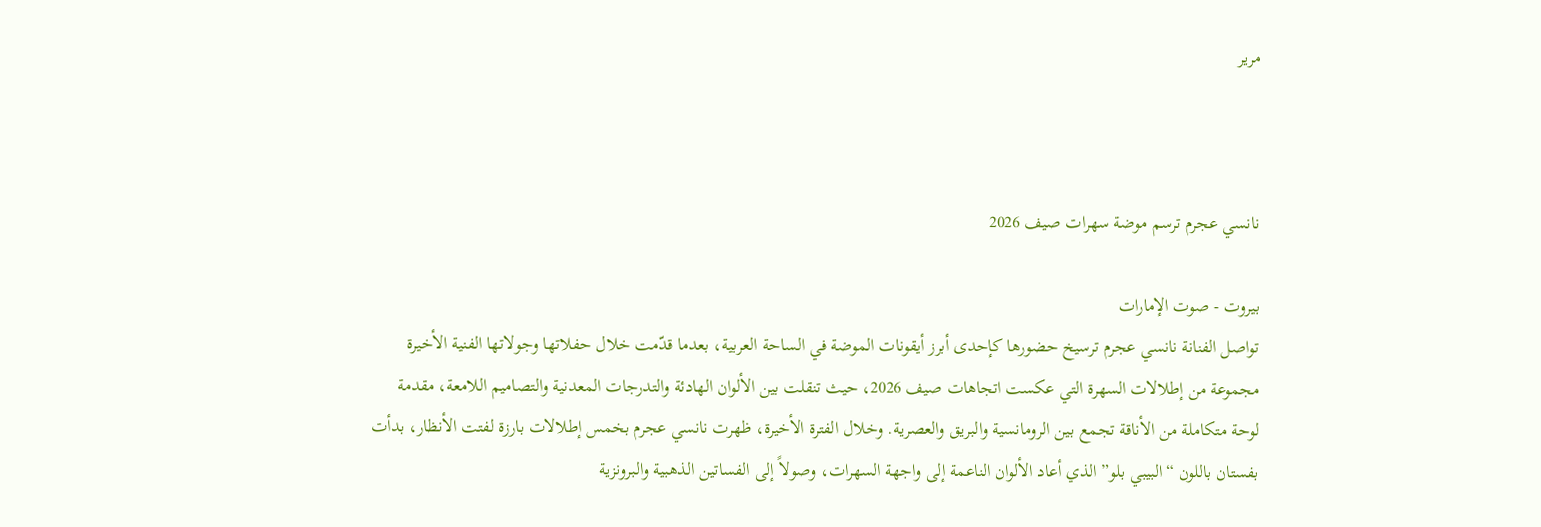مرير



نانسي عجرم ترسم موضة سهرات صيف 2026

بيروت - صوت الإمارات
تواصل الفنانة نانسي عجرم ترسيخ حضورها كإحدى أبرز أيقونات الموضة في الساحة العربية، بعدما قدّمت خلال حفلاتها وجولاتها الفنية الأخيرة مجموعة من إطلالات السهرة التي عكست اتجاهات صيف 2026، حيث تنقلت بين الألوان الهادئة والتدرجات المعدنية والتصاميم اللامعة، مقدمة لوحة متكاملة من الأناقة تجمع بين الرومانسية والبريق والعصرية. وخلال الفترة الأخيرة، ظهرت نانسي عجرم بخمس إطلالات بارزة لفتت الأنظار، بدأت بفستان باللون “البيبي بلو” الذي أعاد الألوان الناعمة إلى واجهة السهرات، وصولاً إلى الفساتين الذهبية والبرونزية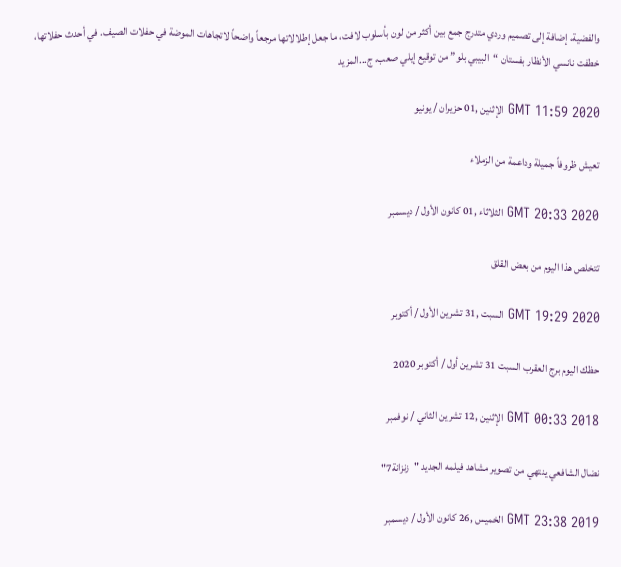والفضية، إضافة إلى تصميم وردي متدرج جمع بين أكثر من لون بأسلوب لافت، ما جعل إطلالاتها مرجعاً واضحاً لاتجاهات الموضة في حفلات الصيف. في أحدث حفلاتها، خطفت نانسي الأنظار بفستان “البيبي بلو” من توقيع إيلي صعب، ج...المزيد

GMT 11:59 2020 الإثنين ,01 حزيران / يونيو

تعيش ظروفاً جميلة وداعمة من الزملاء

GMT 20:33 2020 الثلاثاء ,01 كانون الأول / ديسمبر

تتخلص هذا اليوم من بعض القلق

GMT 19:29 2020 السبت ,31 تشرين الأول / أكتوبر

حظك اليوم برج العقرب السبت 31 تشرين أول / أكتوبر 2020

GMT 00:33 2018 الإثنين ,12 تشرين الثاني / نوفمبر

نضال الشافعي ينتهي من تصوير مشاهد فيلمه الجديد "زنزانة7"

GMT 23:38 2019 الخميس ,26 كانون الأول / ديسمبر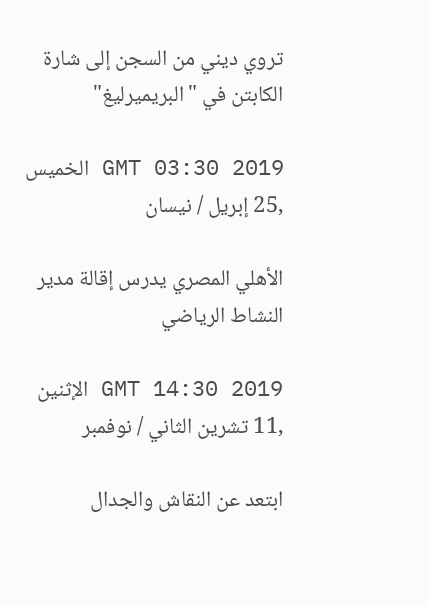تروي ديني من السجن إلى شارة الكابتن في "البريميرليغ"

GMT 03:30 2019 الخميس ,25 إبريل / نيسان

الأهلي المصري يدرس إقالة مدير النشاط الرياضي

GMT 14:30 2019 الإثنين ,11 تشرين الثاني / نوفمبر

ابتعد عن النقاش والجدال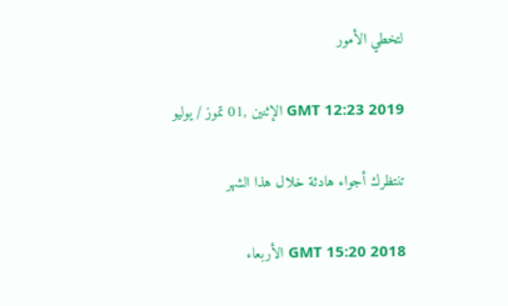لتخطي الأمور

GMT 12:23 2019 الإثنين ,01 تموز / يوليو

تنتظرك أجواء هادئة خلال هذا الشهر

GMT 15:20 2018 الأربعاء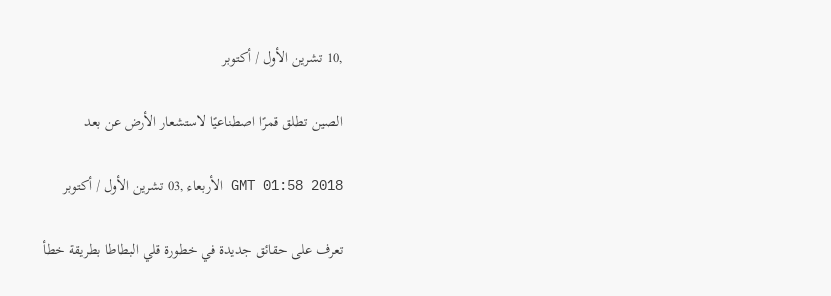,10 تشرين الأول / أكتوبر

الصين تطلق قمرًا اصطناعيًا لاستشعار الأرض عن بعد

GMT 01:58 2018 الأربعاء ,03 تشرين الأول / أكتوبر

تعرف على حقائق جديدة في خطورة قلي البطاطا بطريقة خطأ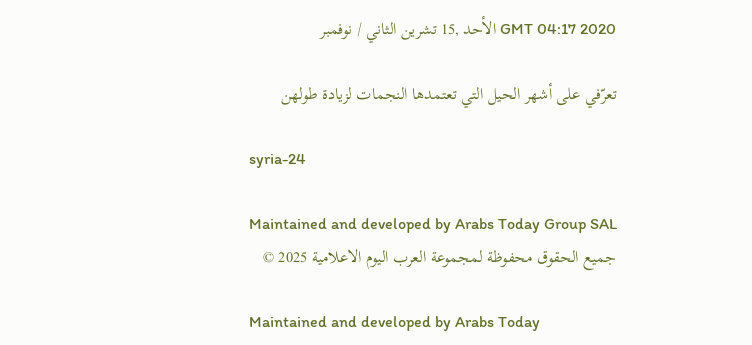GMT 04:17 2020 الأحد ,15 تشرين الثاني / نوفمبر

تعرّفي على أشهر الحيل التي تعتمدها النجمات لزيادة طولهن

syria-24

Maintained and developed by Arabs Today Group SAL
جميع الحقوق محفوظة لمجموعة العرب اليوم الاعلامية 2025 ©

Maintained and developed by Arabs Today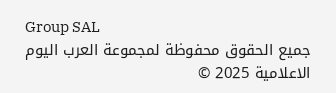Group SAL
جميع الحقوق محفوظة لمجموعة العرب اليوم الاعلامية 2025 ©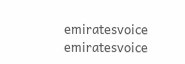emiratesvoice emiratesvoice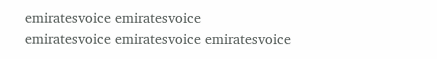emiratesvoice emiratesvoice
emiratesvoice emiratesvoice emiratesvoice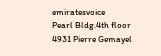emiratesvoice
Pearl Bldg.4th floor
4931 Pierre Gemayel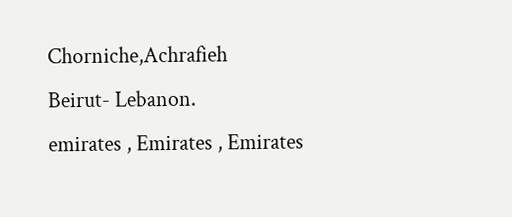Chorniche,Achrafieh
Beirut- Lebanon.
emirates , Emirates , Emirates